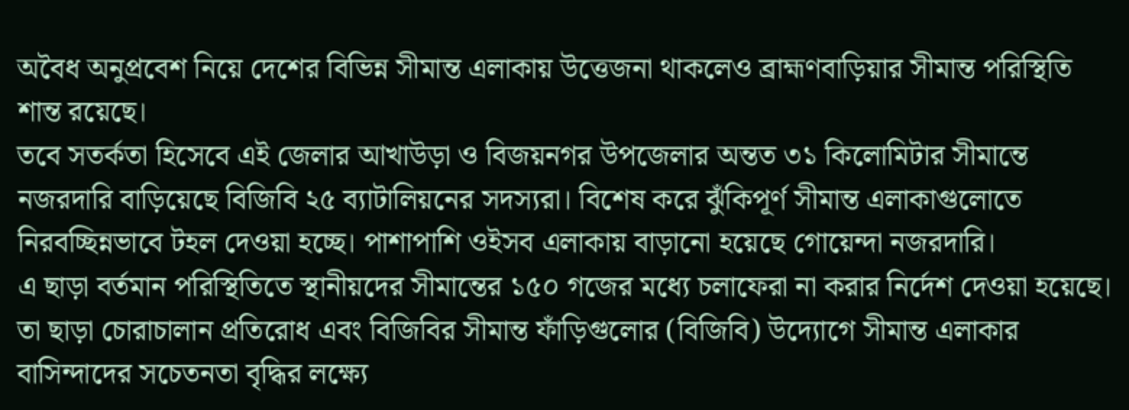অবৈধ অনুপ্রবেশ নিয়ে দেশের বিভিন্ন সীমান্ত এলাকায় উত্তেজনা থাকলেও ব্রাহ্মণবাড়িয়ার সীমান্ত পরিস্থিতি শান্ত রয়েছে।
তবে সতর্কতা হিসেবে এই জেলার আখাউড়া ও বিজয়নগর উপজেলার অন্তত ৩১ কিলোমিটার সীমান্তে নজরদারি বাড়িয়েছে বিজিবি ২৫ ব্যাটালিয়নের সদস্যরা। বিশেষ করে ঝুঁকিপূর্ণ সীমান্ত এলাকাগুলোতে নিরবচ্ছিন্নভাবে টহল দেওয়া হচ্ছে। পাশাপাশি ওইসব এলাকায় বাড়ানো হয়েছে গোয়েন্দা নজরদারি।
এ ছাড়া বর্তমান পরিস্থিতিতে স্থানীয়দের সীমান্তের ১৫০ গজের মধ্যে চলাফেরা না করার নির্দেশ দেওয়া হয়েছে। তা ছাড়া চোরাচালান প্রতিরোধ এবং বিজিবির সীমান্ত ফাঁড়িগুলোর (বিজিবি) উদ্যোগে সীমান্ত এলাকার বাসিন্দাদের সচেতনতা বৃদ্ধির লক্ষ্যে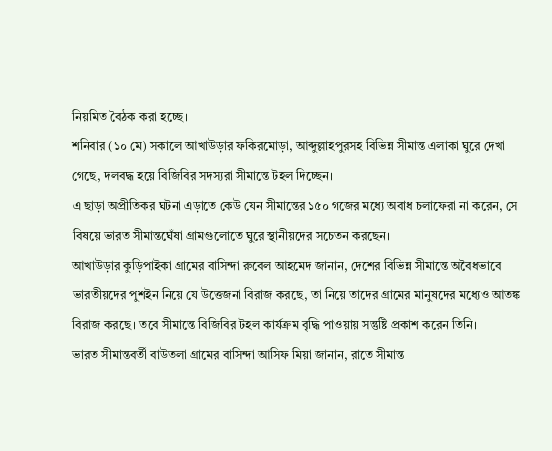নিয়মিত বৈঠক করা হচ্ছে।
শনিবার (১০ মে) সকালে আখাউড়ার ফকিরমোড়া, আব্দুল্লাহপুরসহ বিভিন্ন সীমান্ত এলাকা ঘুরে দেখা গেছে, দলবদ্ধ হয়ে বিজিবির সদস্যরা সীমান্তে টহল দিচ্ছেন।
এ ছাড়া অপ্রীতিকর ঘটনা এড়াতে কেউ যেন সীমান্তের ১৫০ গজের মধ্যে অবাধ চলাফেরা না করেন, সে বিষয়ে ভারত সীমান্তঘেঁষা গ্রামগুলোতে ঘুরে স্থানীয়দের সচেতন করছেন।
আখাউড়ার কুড়িপাইকা গ্রামের বাসিন্দা রুবেল আহমেদ জানান, দেশের বিভিন্ন সীমান্তে অবৈধভাবে ভারতীয়দের পুশইন নিয়ে যে উত্তেজনা বিরাজ করছে, তা নিয়ে তাদের গ্রামের মানুষদের মধ্যেও আতঙ্ক বিরাজ করছে। তবে সীমান্তে বিজিবির টহল কার্যক্রম বৃদ্ধি পাওয়ায় সন্তুষ্টি প্রকাশ করেন তিনি।
ভারত সীমান্তবর্তী বাউতলা গ্রামের বাসিন্দা আসিফ মিয়া জানান, রাতে সীমান্ত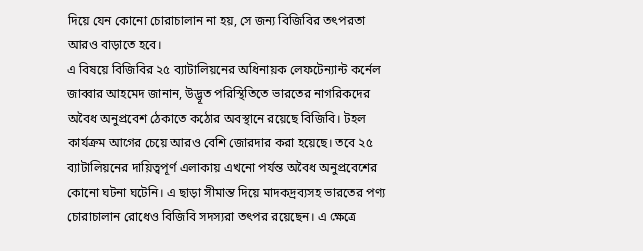দিয়ে যেন কোনো চোরাচালান না হয়, সে জন্য বিজিবির তৎপরতা আরও বাড়াতে হবে।
এ বিষয়ে বিজিবির ২৫ ব্যাটালিয়নের অধিনায়ক লেফটেন্যান্ট কর্নেল জাব্বার আহমেদ জানান, উদ্ভূত পরিস্থিতিতে ভারতের নাগরিকদের অবৈধ অনুপ্রবেশ ঠেকাতে কঠোর অবস্থানে রয়েছে বিজিবি। টহল কার্যক্রম আগের চেয়ে আরও বেশি জোরদার করা হয়েছে। তবে ২৫ ব্যাটালিয়নের দায়িত্বপূর্ণ এলাকায় এখনো পর্যন্ত অবৈধ অনুপ্রবেশের কোনো ঘটনা ঘটেনি। এ ছাড়া সীমান্ত দিয়ে মাদকদ্রব্যসহ ভারতের পণ্য চোরাচালান রোধেও বিজিবি সদস্যরা তৎপর রয়েছেন। এ ক্ষেত্রে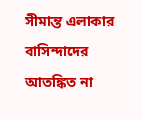সীমান্ত এলাকার বাসিন্দাদের আতঙ্কিত না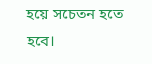হয়ে সচেতন হতে হবে।